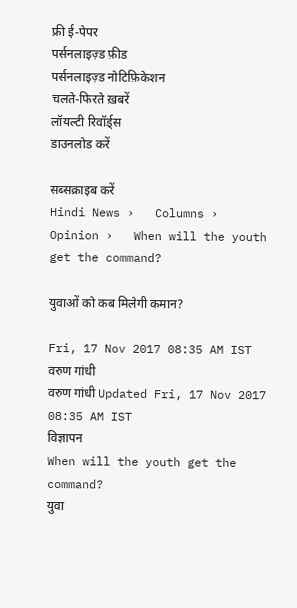फ्री ई-पेपर
पर्सनलाइज़्ड फ़ीड
पर्सनलाइज़्ड नोटिफ़िकेशन
चलते-फिरते ख़बरें
लॉयल्टी रिवॉर्ड्स
डाउनलोड करें

सब्सक्राइब करें
Hindi News ›   Columns ›   Opinion ›   When will the youth get the command?

युवाओं को कब मिलेगी कमान?

Fri, 17 Nov 2017 08:35 AM IST
वरुण गांधी
वरुण गांधी Updated Fri, 17 Nov 2017 08:35 AM IST
विज्ञापन
When will the youth get the command?
युवा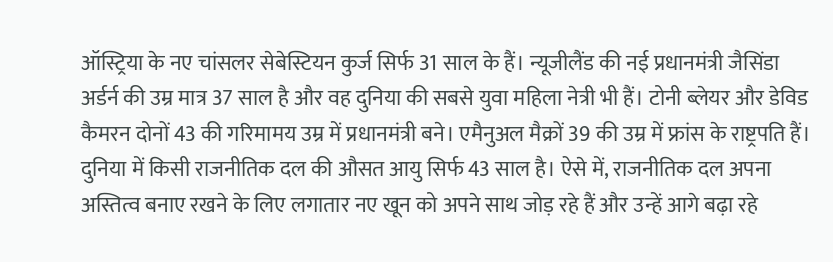ऑस्ट्रिया के नए चांसलर सेबेस्टियन कुर्ज सिर्फ 31 साल के हैं। न्यूजीलैंड की नई प्रधानमंत्री जैसिंडा अर्डर्न की उम्र मात्र 37 साल है और वह दुनिया की सबसे युवा महिला नेत्री भी हैं। टोनी ब्लेयर और डेविड कैमरन दोनों 43 की गरिमामय उम्र में प्रधानमंत्री बने। एमैनुअल मैक्रों 39 की उम्र में फ्रांस के राष्ट्रपति हैं। दुनिया में किसी राजनीतिक दल की औसत आयु सिर्फ 43 साल है। ऐसे में, राजनीतिक दल अपना अस्तित्व बनाए रखने के लिए लगातार नए खून को अपने साथ जोड़ रहे हैं और उन्हें आगे बढ़ा रहे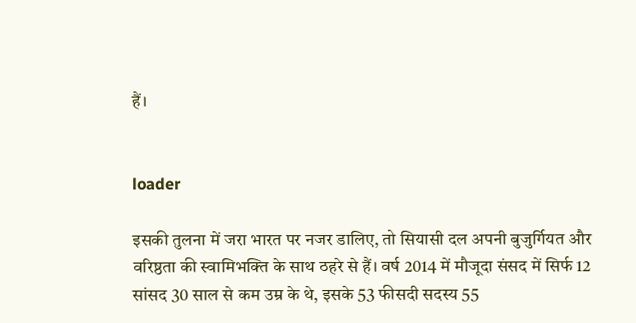हैं।


loader

इसकी तुलना में जरा भारत पर नजर डालिए, तो सियासी दल अपनी बुजुर्गियत और वरिष्ठता की स्वामिभक्ति के साथ ठहरे से हैं। वर्ष 2014 में मौजूदा संसद में सिर्फ 12 सांसद 30 साल से कम उम्र के थे, इसके 53 फीसदी सदस्य 55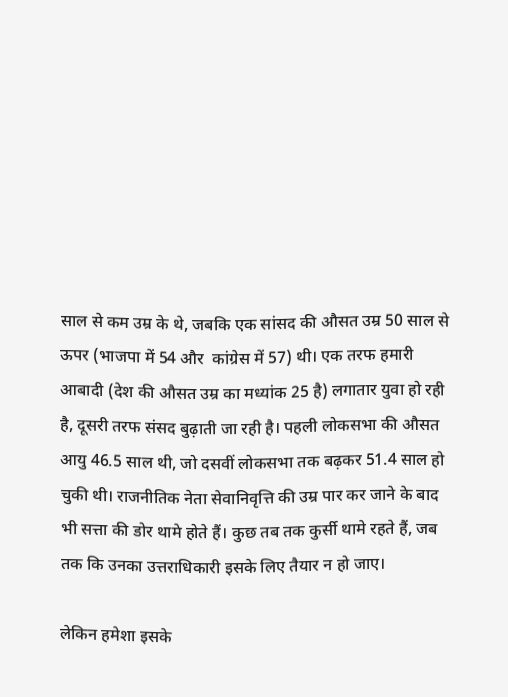साल से कम उम्र के थे, जबकि एक सांसद की औसत उम्र 50 साल से ऊपर (भाजपा में 54 और  कांग्रेस में 57) थी। एक तरफ हमारी आबादी (देश की औसत उम्र का मध्यांक 25 है) लगातार युवा हो रही है, दूसरी तरफ संसद बुढ़ाती जा रही है। पहली लोकसभा की औसत आयु 46.5 साल थी, जो दसवीं लोकसभा तक बढ़कर 51.4 साल हो चुकी थी। राजनीतिक नेता सेवानिवृत्ति की उम्र पार कर जाने के बाद भी सत्ता की डोर थामे होते हैं। कुछ तब तक कुर्सी थामे रहते हैं, जब तक कि उनका उत्तराधिकारी इसके लिए तैयार न हो जाए।

लेकिन हमेशा इसके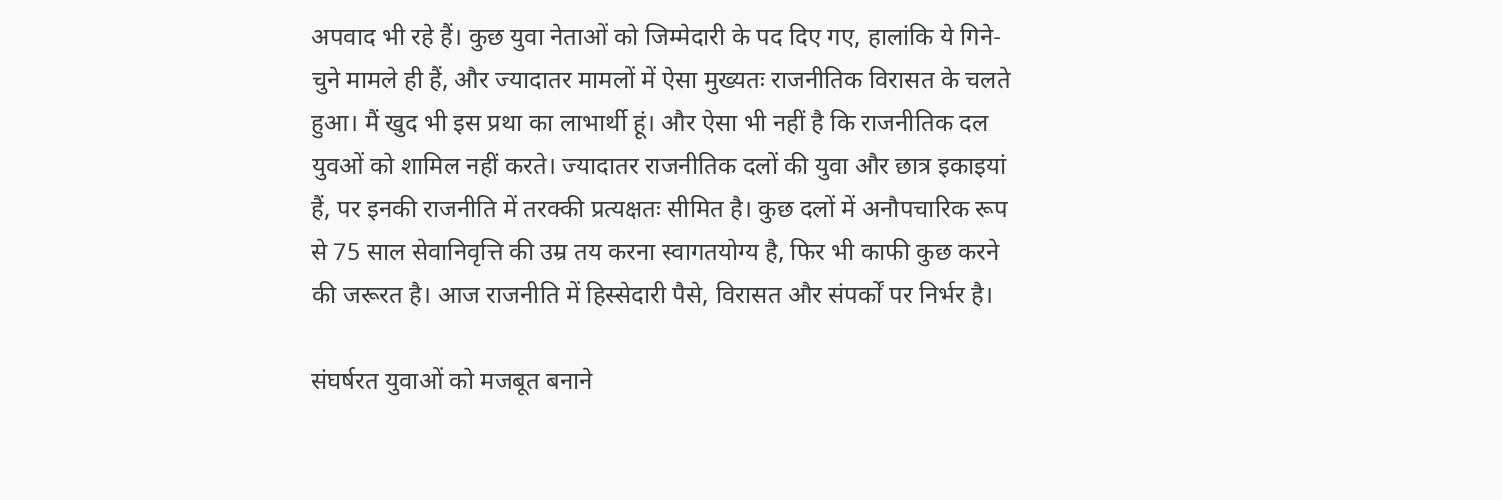अपवाद भी रहे हैं। कुछ युवा नेताओं को जिम्मेदारी के पद दिए गए, हालांकि ये गिने-चुने मामले ही हैं, और ज्यादातर मामलों में ऐसा मुख्यतः राजनीतिक विरासत के चलते हुआ। मैं खुद भी इस प्रथा का लाभार्थी हूं। और ऐसा भी नहीं है कि राजनीतिक दल युवओं को शामिल नहीं करते। ज्यादातर राजनीतिक दलों की युवा और छात्र इकाइयां हैं, पर इनकी राजनीति में तरक्की प्रत्यक्षतः सीमित है। कुछ दलों में अनौपचारिक रूप से 75 साल सेवानिवृत्ति की उम्र तय करना स्वागतयोग्य है, फिर भी काफी कुछ करने की जरूरत है। आज राजनीति में हिस्सेदारी पैसे, विरासत और संपर्कों पर निर्भर है।

संघर्षरत युवाओं को मजबूत बनाने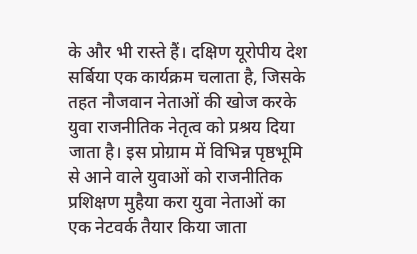के और भी रास्ते हैं। दक्षिण यूरोपीय देश सर्बिया एक कार्यक्रम चलाता है, जिसके तहत नौजवान नेताओं की खोज करके युवा राजनीतिक नेतृत्व को प्रश्रय दिया जाता है। इस प्रोग्राम में विभिन्न पृष्ठभूमि से आने वाले युवाओं को राजनीतिक प्रशिक्षण मुहैया करा युवा नेताओं का एक नेटवर्क तैयार किया जाता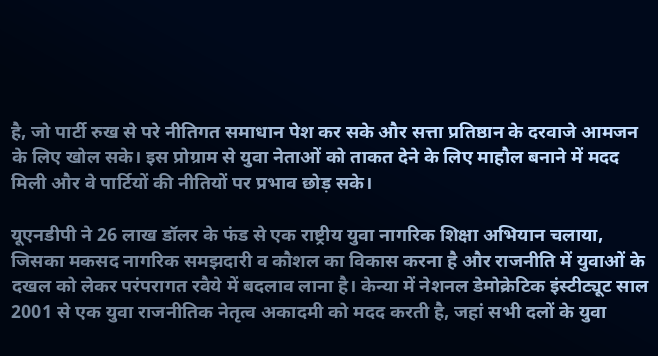है, जो पार्टी रुख से परे नीतिगत समाधान पेश कर सके और सत्ता प्रतिष्ठान के दरवाजे आमजन के लिए खोल सके। इस प्रोग्राम से युवा नेताओं को ताकत देने के लिए माहौल बनाने में मदद मिली और वे पार्टियों की नीतियों पर प्रभाव छोड़ सके।

यूएनडीपी ने 26 लाख डॉलर के फंड से एक राष्ट्रीय युवा नागरिक शिक्षा अभियान चलाया, जिसका मकसद नागरिक समझदारी व कौशल का विकास करना है और राजनीति में युवाओं के दखल को लेकर परंपरागत रवैये में बदलाव लाना है। केन्या में नेशनल डेमोक्रेटिक इंस्टीट्यूट साल 2001 से एक युवा राजनीतिक नेतृत्व अकादमी को मदद करती है, जहां सभी दलों के युवा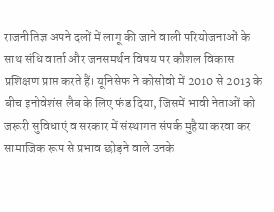राजनीतिज्ञ अपने दलों में लागू की जाने वाली परियोजनाओं के साथ संधि वार्ता और जनसमर्थन विषय पर कौशल विकास प्रशिक्षण प्राप्त करते हैं। यूनिसेफ ने कोसोवो में 2010 से 2013 के बीच इनोवेशंस लैब के लिए फंड दिया, जिसमें भावी नेताओं को जरूरी सुविधाएं व सरकार में संस्थागत संपर्क मुहैया करवा कर सामाजिक रूप से प्रभाव छोड़ने वाले उनके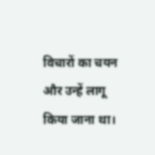विचारों का चयन और उन्हें लागू किया जाना था।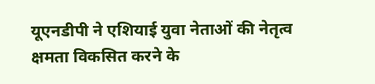यूएनडीपी ने एशियाई युवा नेताओं की नेतृत्व क्षमता विकसित करने के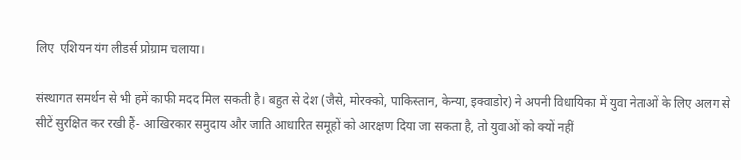लिए  एशियन यंग लीडर्स प्रोग्राम चलाया।

संस्थागत समर्थन से भी हमें काफी मदद मिल सकती है। बहुत से देश (जैसे, मोरक्को, पाकिस्तान, केन्या, इक्वाडोर) ने अपनी विधायिका में युवा नेताओं के लिए अलग से सीटें सुरक्षित कर रखी हैं- आखिरकार समुदाय और जाति आधारित समूहों को आरक्षण दिया जा सकता है, तो युवाओं को क्यों नहीं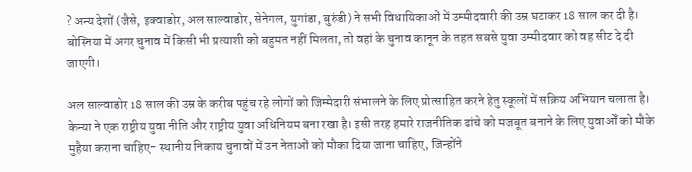? अन्य देशों (जैसे, इक्वाडोर, अल साल्वाडोर, सेनेगल, युगांडा, बुरुंडी) ने सभी विधायिकाओं में उम्मीदवारी की उम्र घटाकर 18 साल कर दी है। बोस्निया में अगर चुनाव में किसी भी प्रत्याशी को बहुमत नहीं मिलता, तो वहां के चुनाव कानून के तहत सबसे युवा उम्मीदवार को वह सीट दे दी जाएगी।

अल साल्वाडोर 18 साल की उम्र के करीब पहुंच रहे लोगों को जिम्मेदारी संभालने के लिए प्रोत्साहित करने हेतु स्कूलों में सक्रिय अभियान चलाता है। केन्या ने एक राष्ट्रीय युवा नीति और राष्ट्रीय युवा अधिनियम बना रखा है। इसी तरह हमारे राजनीतिक ढांचे को मजबूत बनाने के लिए युवाओँ को मौके मुहैया कराना चाहिए- स्थानीय निकाय चुनावों में उन नेताओं को मौका दिया जाना चाहिए, जिन्होंने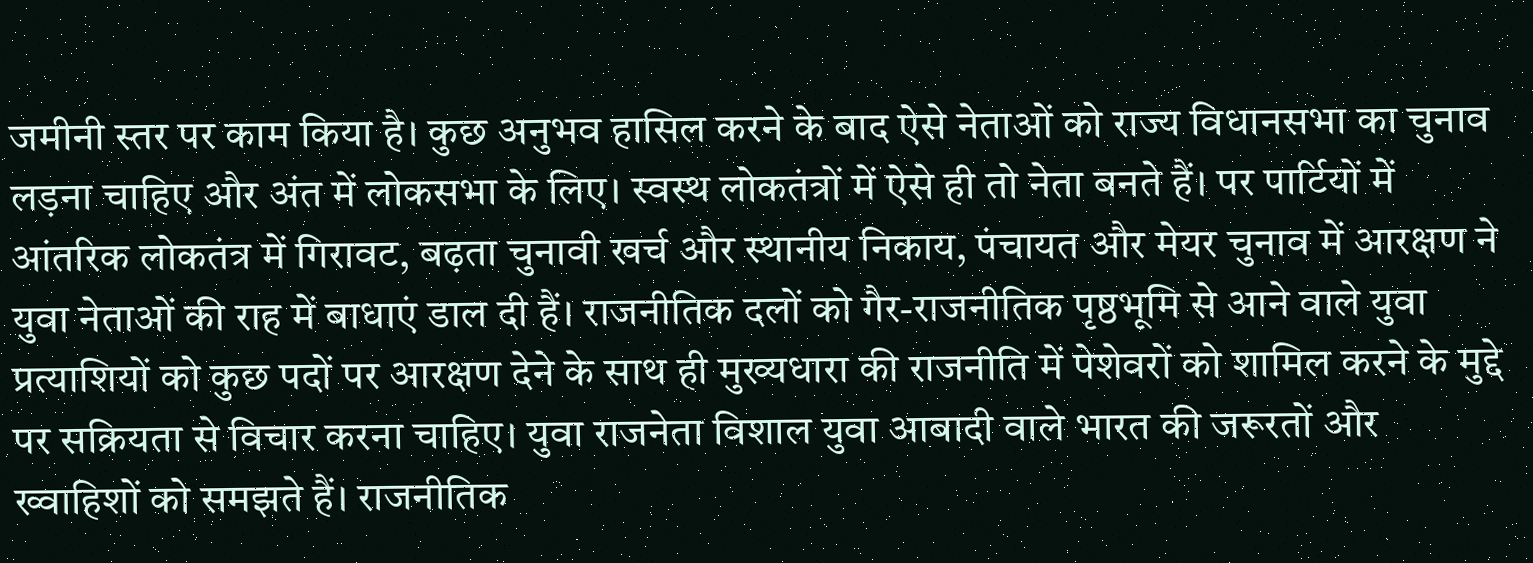जमीनी स्तर पर काम किया है। कुछ अनुभव हासिल करने के बाद ऐसे नेताओं को राज्य विधानसभा का चुनाव लड़ना चाहिए और अंत में लोकसभा के लिए। स्वस्थ लोकतंत्रों में ऐसे ही तो नेता बनते हैं। पर पार्टियों में आंतरिक लोकतंत्र में गिरावट, बढ़ता चुनावी खर्च और स्थानीय निकाय, पंचायत और मेयर चुनाव में आरक्षण ने युवा नेताओं की राह में बाधाएं डाल दी हैं। राजनीतिक दलों को गैर-राजनीतिक पृष्ठभूमि से आने वाले युवा प्रत्याशियों को कुछ पदों पर आरक्षण देने के साथ ही मुख्यधारा की राजनीति में पेशेवरों को शामिल करने के मुद्दे पर सक्रियता से विचार करना चाहिए। युवा राजनेता विशाल युवा आबादी वाले भारत की जरूरतों और ख्वाहिशों को समझते हैं। राजनीतिक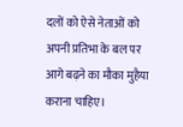दलों को ऐसे नेताओं को अपनी प्रतिभा के बल पर आगे बढ़ने का मौका मुहैया कराना चाहिए।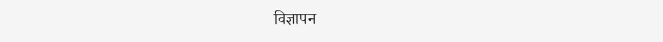विज्ञापन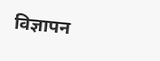विज्ञापन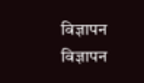विज्ञापन
विज्ञापन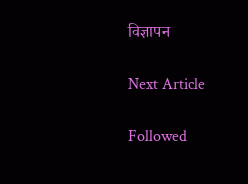विज्ञापन

Next Article

Followed